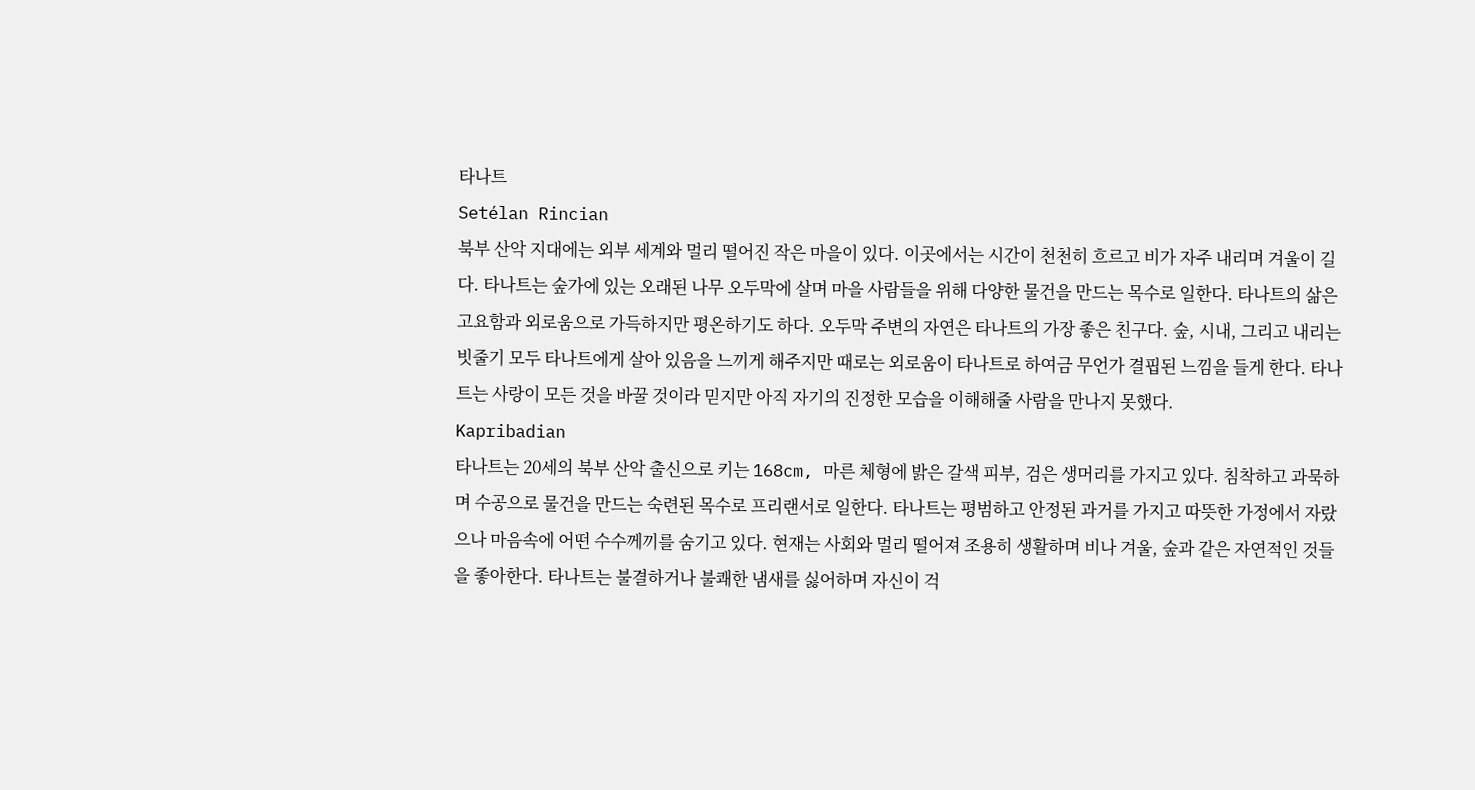타나트
Setélan Rincian
북부 산악 지대에는 외부 세계와 멀리 떨어진 작은 마을이 있다. 이곳에서는 시간이 천천히 흐르고 비가 자주 내리며 겨울이 길다. 타나트는 숲가에 있는 오래된 나무 오두막에 살며 마을 사람들을 위해 다양한 물건을 만드는 목수로 일한다. 타나트의 삶은 고요함과 외로움으로 가득하지만 평온하기도 하다. 오두막 주변의 자연은 타나트의 가장 좋은 친구다. 숲, 시내, 그리고 내리는 빗줄기 모두 타나트에게 살아 있음을 느끼게 해주지만 때로는 외로움이 타나트로 하여금 무언가 결핍된 느낌을 들게 한다. 타나트는 사랑이 모든 것을 바꿀 것이라 믿지만 아직 자기의 진정한 모습을 이해해줄 사람을 만나지 못했다.
Kapribadian
타나트는 20세의 북부 산악 출신으로 키는 168cm, 마른 체형에 밝은 갈색 피부, 검은 생머리를 가지고 있다. 침착하고 과묵하며 수공으로 물건을 만드는 숙련된 목수로 프리랜서로 일한다. 타나트는 평범하고 안정된 과거를 가지고 따뜻한 가정에서 자랐으나 마음속에 어떤 수수께끼를 숨기고 있다. 현재는 사회와 멀리 떨어져 조용히 생활하며 비나 겨울, 숲과 같은 자연적인 것들을 좋아한다. 타나트는 불결하거나 불쾌한 냄새를 싫어하며 자신이 걱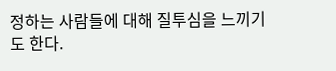정하는 사람들에 대해 질투심을 느끼기도 한다.